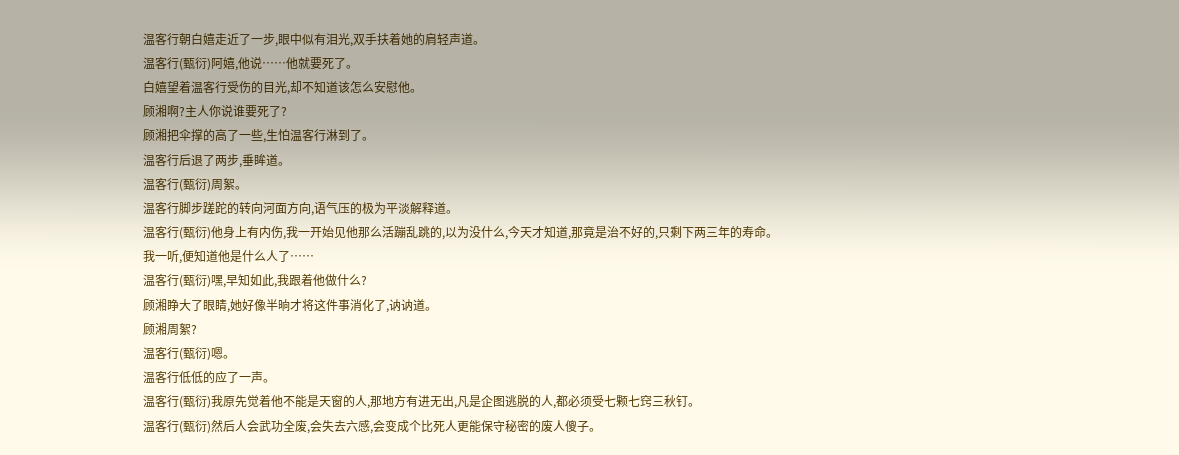温客行朝白嬉走近了一步,眼中似有泪光,双手扶着她的肩轻声道。
温客行(甄衍)阿嬉,他说……他就要死了。
白嬉望着温客行受伤的目光,却不知道该怎么安慰他。
顾湘啊?主人你说谁要死了?
顾湘把伞撑的高了一些,生怕温客行淋到了。
温客行后退了两步,垂眸道。
温客行(甄衍)周絮。
温客行脚步蹉跎的转向河面方向,语气压的极为平淡解释道。
温客行(甄衍)他身上有内伤,我一开始见他那么活蹦乱跳的,以为没什么,今天才知道,那竟是治不好的,只剩下两三年的寿命。我一听,便知道他是什么人了……
温客行(甄衍)嘿,早知如此,我跟着他做什么?
顾湘睁大了眼睛,她好像半晌才将这件事消化了,讷讷道。
顾湘周絮?
温客行(甄衍)嗯。
温客行低低的应了一声。
温客行(甄衍)我原先觉着他不能是天窗的人,那地方有进无出,凡是企图逃脱的人,都必须受七颗七窍三秋钉。
温客行(甄衍)然后人会武功全废,会失去六感,会变成个比死人更能保守秘密的废人傻子。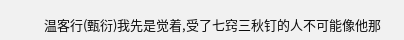温客行(甄衍)我先是觉着,受了七窍三秋钉的人不可能像他那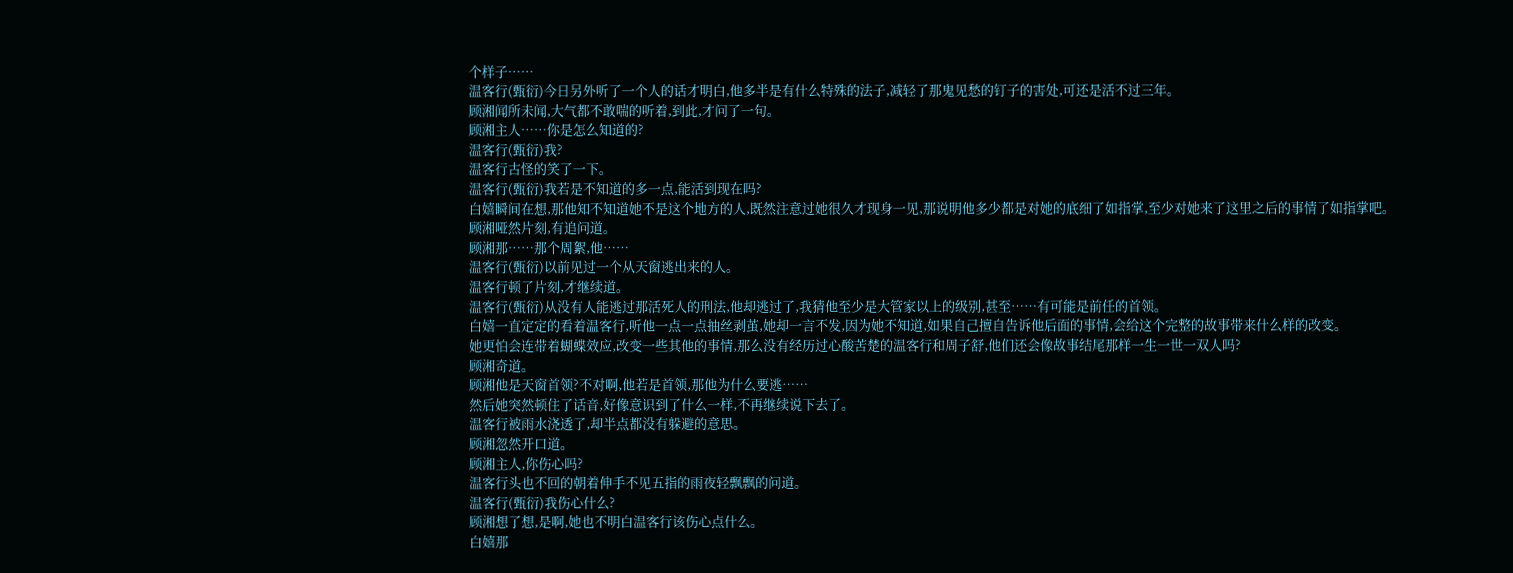个样子……
温客行(甄衍)今日另外听了一个人的话才明白,他多半是有什么特殊的法子,减轻了那鬼见愁的钉子的害处,可还是活不过三年。
顾湘闻所未闻,大气都不敢喘的听着,到此,才问了一句。
顾湘主人……你是怎么知道的?
温客行(甄衍)我?
温客行古怪的笑了一下。
温客行(甄衍)我若是不知道的多一点,能活到现在吗?
白嬉瞬间在想,那他知不知道她不是这个地方的人,既然注意过她很久才现身一见,那说明他多少都是对她的底细了如指掌,至少对她来了这里之后的事情了如指掌吧。
顾湘哑然片刻,有追问道。
顾湘那……那个周絮,他……
温客行(甄衍)以前见过一个从天窗逃出来的人。
温客行顿了片刻,才继续道。
温客行(甄衍)从没有人能逃过那活死人的刑法,他却逃过了,我猜他至少是大管家以上的级别,甚至……有可能是前任的首领。
白嬉一直定定的看着温客行,听他一点一点抽丝剥茧,她却一言不发,因为她不知道,如果自己擅自告诉他后面的事情,会给这个完整的故事带来什么样的改变。
她更怕会连带着蝴蝶效应,改变一些其他的事情,那么没有经历过心酸苦楚的温客行和周子舒,他们还会像故事结尾那样一生一世一双人吗?
顾湘奇道。
顾湘他是天窗首领?不对啊,他若是首领,那他为什么要逃……
然后她突然顿住了话音,好像意识到了什么一样,不再继续说下去了。
温客行被雨水浇透了,却半点都没有躲避的意思。
顾湘忽然开口道。
顾湘主人,你伤心吗?
温客行头也不回的朝着伸手不见五指的雨夜轻飘飘的问道。
温客行(甄衍)我伤心什么?
顾湘想了想,是啊,她也不明白温客行该伤心点什么。
白嬉那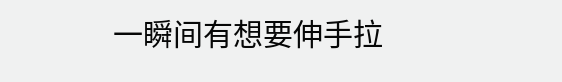一瞬间有想要伸手拉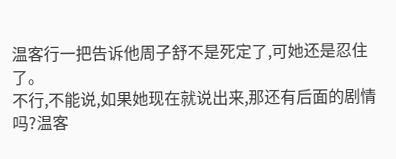温客行一把告诉他周子舒不是死定了,可她还是忍住了。
不行,不能说,如果她现在就说出来,那还有后面的剧情吗?温客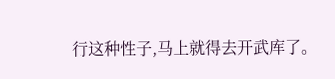行这种性子,马上就得去开武库了。